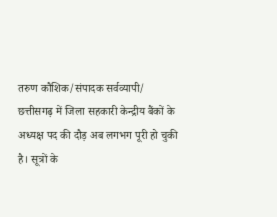तरुण कौशिक/संपादक सर्वव्यापी/
छत्तीसगढ़ में जिला सहकारी केन्द्रीय बैंकों के अध्यक्ष पद की दौड़ अब लगभग पूरी हो चुकी है। सूत्रों के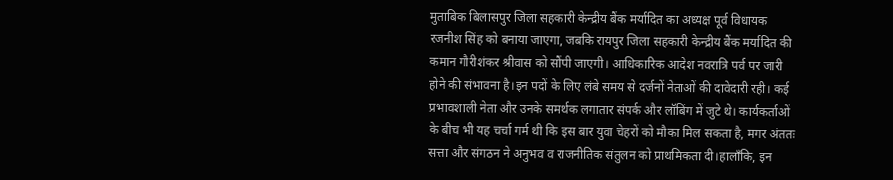मुताबिक बिलासपुर जिला सहकारी केन्द्रीय बैंक मर्यादित का अध्यक्ष पूर्व विधायक रजनीश सिंह को बनाया जाएगा, जबकि रायपुर जिला सहकारी केन्द्रीय बैंक मर्यादित की कमान गौरीशंकर श्रीवास को सौंपी जाएगी। आधिकारिक आदेश नवरात्रि पर्व पर जारी होने की संभावना है।इन पदों के लिए लंबे समय से दर्जनों नेताओं की दावेदारी रही। कई प्रभावशाली नेता और उनके समर्थक लगातार संपर्क और लॉबिंग में जुटे थे। कार्यकर्ताओं के बीच भी यह चर्चा गर्म थी कि इस बार युवा चेहरों को मौका मिल सकता है, मगर अंततः सत्ता और संगठन ने अनुभव व राजनीतिक संतुलन को प्राथमिकता दी।हालाँकि, इन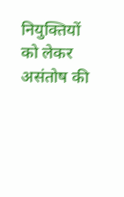नियुक्तियों को लेकर असंतोष की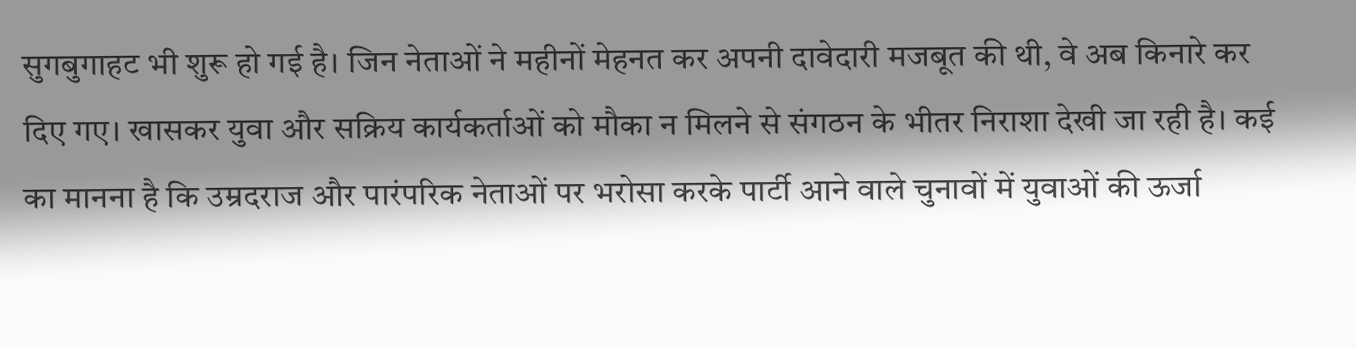सुगबुगाहट भी शुरू हो गई है। जिन नेताओं ने महीनों मेहनत कर अपनी दावेदारी मजबूत की थी, वे अब किनारे कर दिए गए। खासकर युवा और सक्रिय कार्यकर्ताओं को मौका न मिलने से संगठन के भीतर निराशा देखी जा रही है। कई का मानना है कि उम्रदराज और पारंपरिक नेताओं पर भरोसा करके पार्टी आने वाले चुनावों में युवाओं की ऊर्जा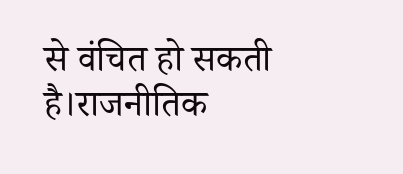से वंचित हो सकती है।राजनीतिक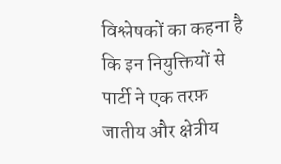विश्लेषकों का कहना है कि इन नियुक्तियों से पार्टी ने एक तरफ़ जातीय और क्षेत्रीय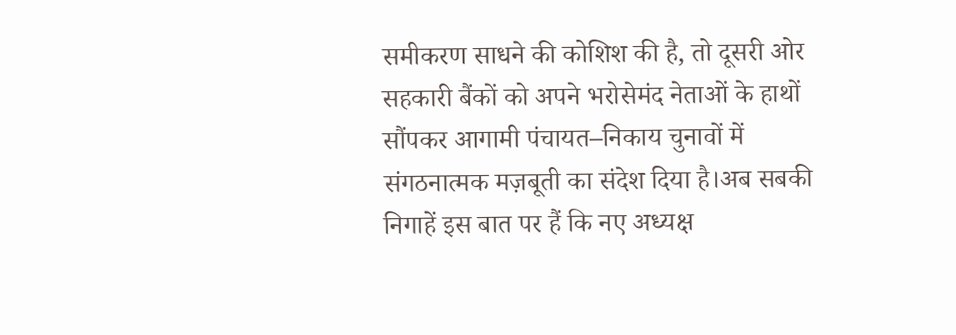समीकरण साधने की कोशिश की है, तो दूसरी ओर सहकारी बैंकों को अपने भरोसेमंद नेताओं के हाथों सौंपकर आगामी पंचायत–निकाय चुनावों में संगठनात्मक मज़बूती का संदेश दिया है।अब सबकी निगाहें इस बात पर हैं कि नए अध्यक्ष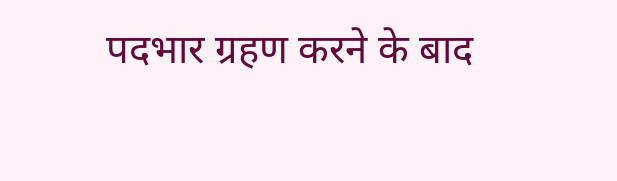पदभार ग्रहण करने के बाद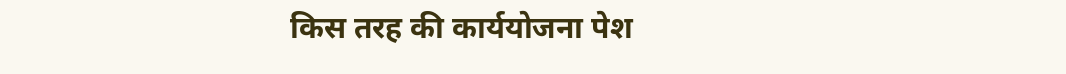किस तरह की कार्ययोजना पेश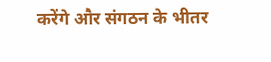करेंगे और संगठन के भीतर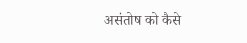असंतोष को कैसे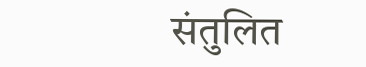संतुलित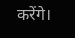करेंगे।